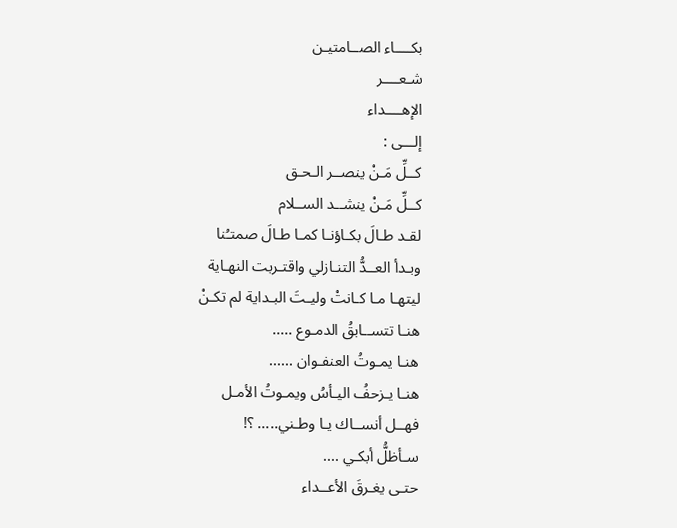بكــــاء الصــامتيـن
شـعــــر
الإهــــداء
إلـــى :
كــلِّ مَـنْ ينصــر الـحـق
كــلِّ مَـنْ ينشــد الســلام
لقـد طـالَ بكـاؤنـا كمـا طـالَ صمتـُنا
وبـدأ العــدُّ التنـازلي واقتـربت النهـاية
ليتهـا مـا كـانتْ وليـتَ البـداية لم تكـنْ
هنـا تتســابقُ الدمـوع .....
هنـا يمـوتُ العنفـوان ......
هنـا يـزحفُ اليـأسُ ويمـوتُ الأمـل
فهــل أنســاك يـا وطـني..... ؟!
سـأظلُّ أبكـي ....
حتـى يغـرقَ الأعــداء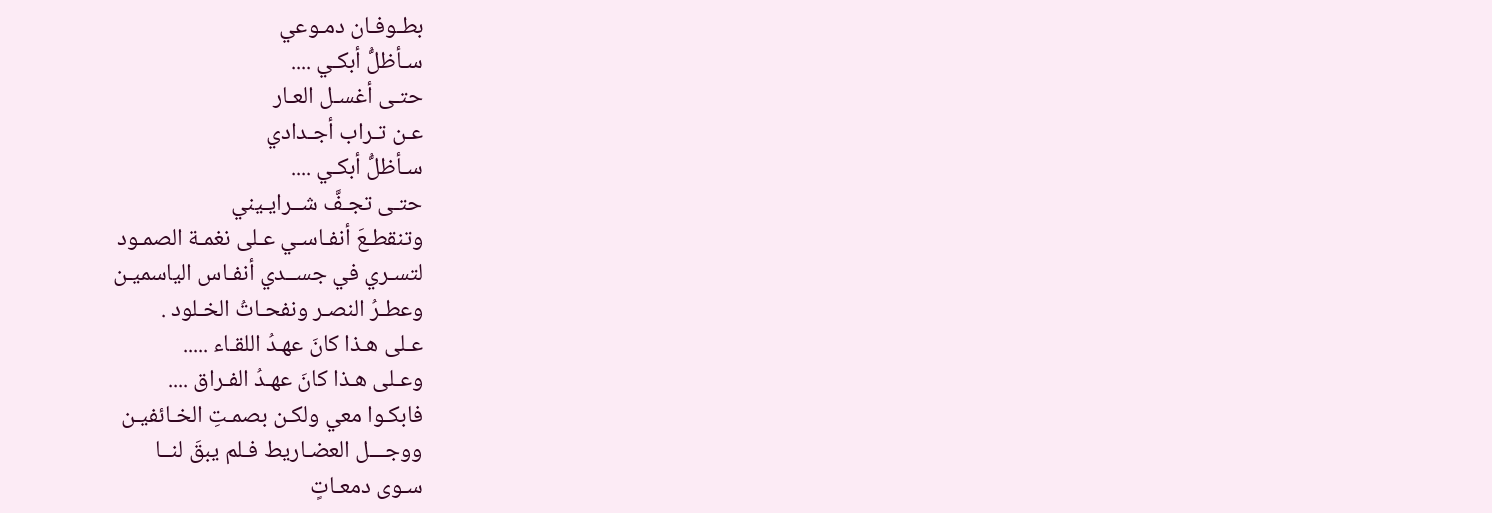بطـوفـان دمـوعي
سـأظلُّ أبكـي ....
حتـى أغسـل العـار
عـن تـراب أجـدادي
سـأظلُّ أبكـي ....
حتـى تجـفَّ شــرايـيني
وتنقطـعَ أنفـاسـي عـلى نغمـة الصمـود
لتسـري في جســدي أنفـاس الياسميـن
وعطـرُ النصـر ونفحـاتُ الخـلود .
عـلى هـذا كانَ عهـدُ اللقـاء .....
وعـلى هـذا كانَ عهـدُ الفـراق ....
فابكـوا معي ولكـن بصمـتِ الخـائفيـن
ووجـــل العضـاريط فـلم يبقَ لنــا
سـوى دمعـاتٍ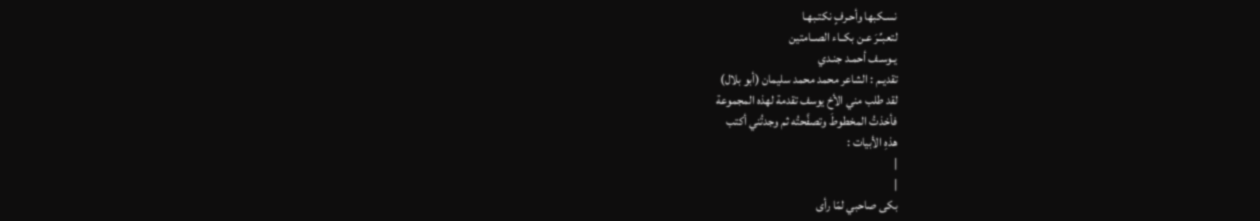نسـكبها وأحـرفٍ نكتـبهـا
لتعبـِّـرَ عـن بكــاء الصــامتين
يـوسـف أحمـد جنـدي
تقديـم : الشاعر محمد محمد سليمان (أبو بلال)
لقد طلب مني الأخ يوسف تقدمة لهذه المجموعة
فأخذتُ المخطوطَ وتصفَّحتُه ثم وجدتُني أكتب
هذهِ الأبيات :
|
|
بكى صاحبي لمّا رأى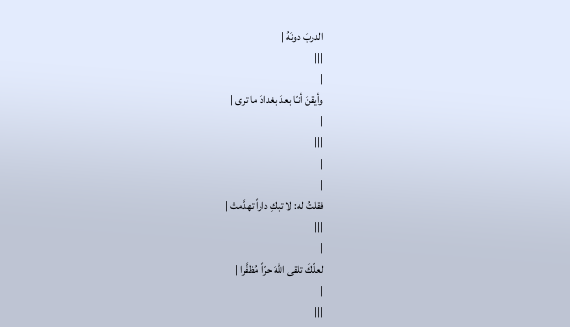الدربَ دونَهُ |
|||
|
وأيقنَ أنـّا بعدَ بغدادَ ما ترى |
|
|||
|
|
فقلتُ له: لا تبكِ داراً تهدَّمتْ |
|||
|
لعلّكَ تلقى اللهَ حرّاً مُظفَّرا |
|
|||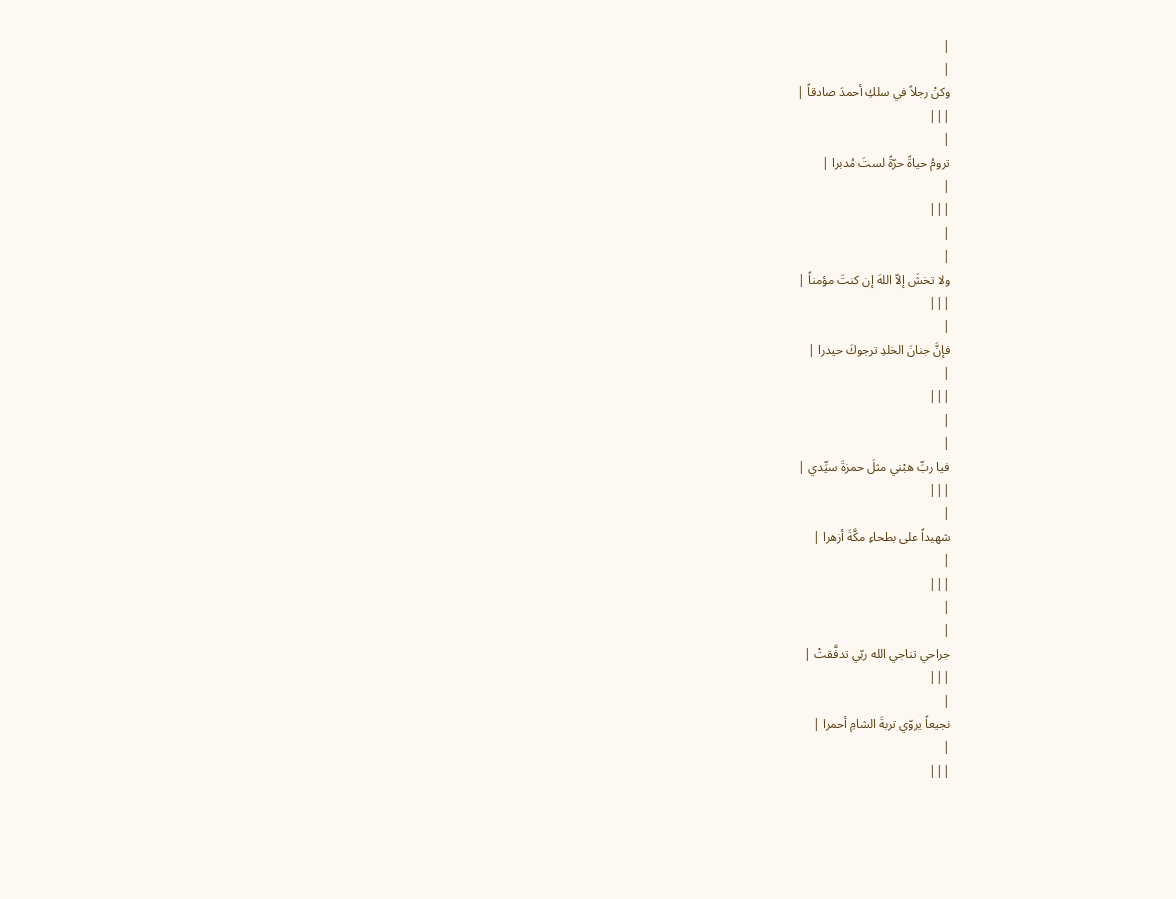|
|
وكنْ رجلاً في سلكِ أحمدَ صادقاً |
|||
|
ترومُ حياةً حرّةً لستَ مُدبرا |
|
|||
|
|
ولا تخشَ إلاّ اللهَ إن كنتَ مؤمناً |
|||
|
فإنَّ جنانَ الخلدِ ترجوكَ حيدرا |
|
|||
|
|
فيا ربِّ هبْني مثلَ حمزةَ سيِّدي |
|||
|
شهيداً على بطحاءِ مكَّةَ أزهرا |
|
|||
|
|
جراحي تناجي الله ربّي تدفَّقتْ |
|||
|
نجيعاً يروّي تربةَ الشامِ أحمرا |
|
|||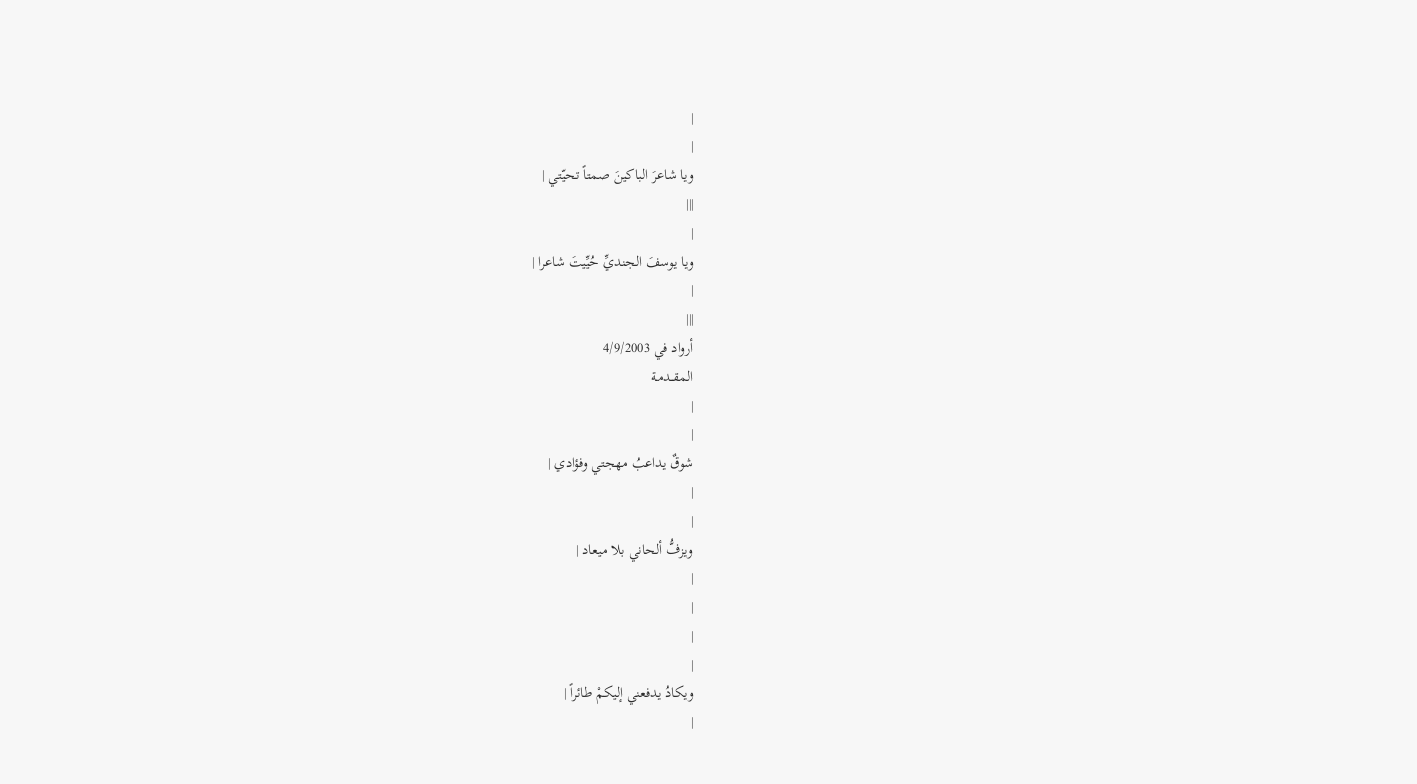|
|
ويا شاعرَ الباكينَ صمتاً تحيّتي |
|||
|
ويا يوسفَ الجنديِّ حُيِّيتَ شاعرا |
|
|||
أرواد في 4/9/2003
المقــدمـة
|
|
شوقٌ يداعبُ مهجتي وفؤادي |
|
|
ويزفُّ ألحاني بلا ميعاد |
|
|
|
|
ويكادُ يدفعني إليكمْ طائراً |
|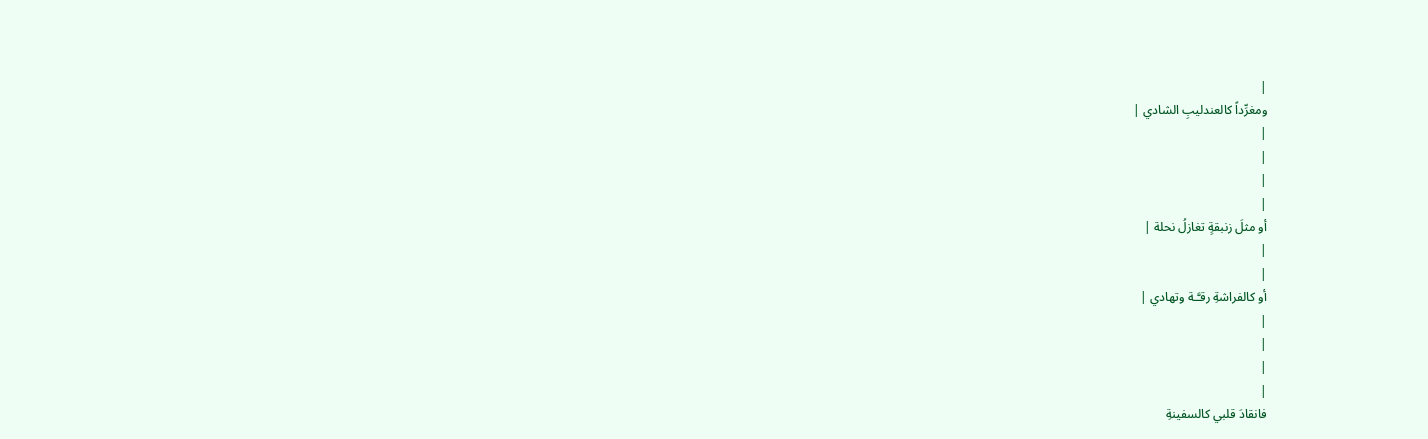|
ومغرِّداً كالعندليبِ الشادي |
|
|
|
|
أو مثلَ زنبقةٍ تغازلُ نحلة |
|
|
أو كالفراشةِ رقـَّـة وتهادي |
|
|
|
|
فانقادَ قلبي كالسفينةِ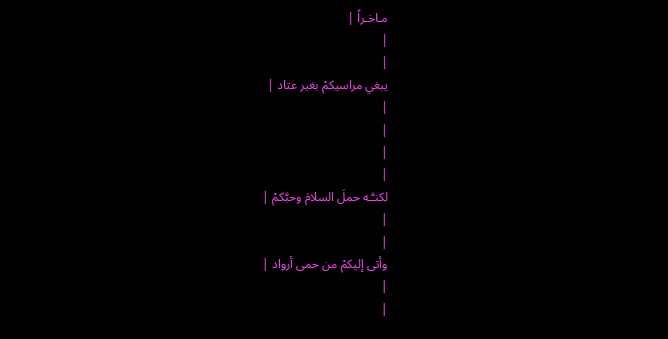مـاخـراً |
|
|
يبغي مراسيكمْ بغير عتاد |
|
|
|
|
لكنـَّـه حملَ السلامَ وحبَّكمْ |
|
|
وأتى إليكمْ من حمى أرواد |
|
|